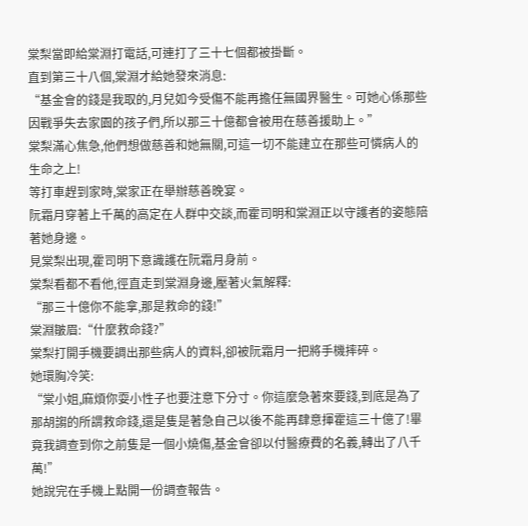棠梨當即給棠淵打電話,可連打了三十七個都被掛斷。
直到第三十八個,棠淵才給她發來消息:
“基金會的錢是我取的,月兒如今受傷不能再擔任無國界醫生。可她心係那些因戰爭失去家園的孩子們,所以那三十億都會被用在慈善援助上。”
棠梨滿心焦急,他們想做慈善和她無關,可這一切不能建立在那些可憐病人的生命之上!
等打車趕到家時,棠家正在舉辦慈善晚宴。
阮霜月穿著上千萬的高定在人群中交談,而霍司明和棠淵正以守護者的姿態陪著她身邊。
見棠梨出現,霍司明下意識護在阮霜月身前。
棠梨看都不看他,徑直走到棠淵身邊,壓著火氣解釋:
“那三十億你不能拿,那是救命的錢!”
棠淵皺眉:“什麼救命錢?”
棠梨打開手機要調出那些病人的資料,卻被阮霜月一把將手機摔碎。
她環胸冷笑:
“棠小姐,麻煩你耍小性子也要注意下分寸。你這麼急著來要錢,到底是為了那胡謅的所謂救命錢,還是隻是著急自己以後不能再肆意揮霍這三十億了!畢竟我調查到你之前隻是一個小燒傷,基金會卻以付醫療費的名義,轉出了八千萬!”
她說完在手機上點開一份調查報告。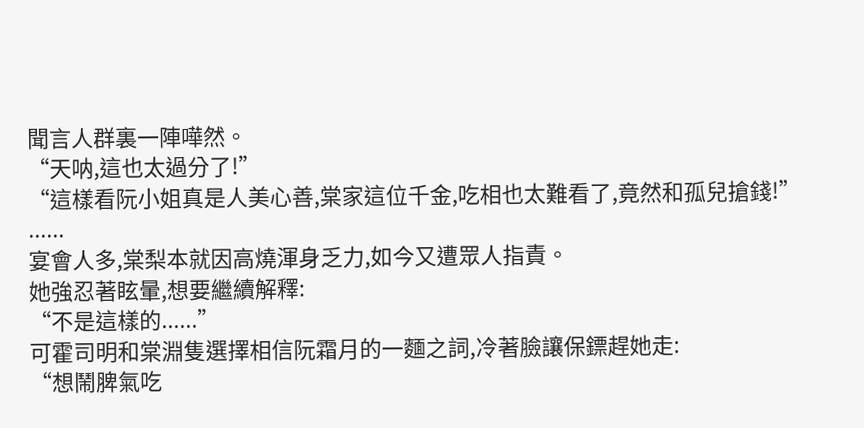聞言人群裏一陣嘩然。
“天呐,這也太過分了!”
“這樣看阮小姐真是人美心善,棠家這位千金,吃相也太難看了,竟然和孤兒搶錢!”
......
宴會人多,棠梨本就因高燒渾身乏力,如今又遭眾人指責。
她強忍著眩暈,想要繼續解釋:
“不是這樣的......”
可霍司明和棠淵隻選擇相信阮霜月的一麵之詞,冷著臉讓保鏢趕她走:
“想鬧脾氣吃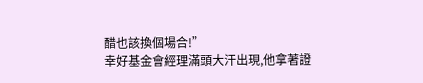醋也該換個場合!”
幸好基金會經理滿頭大汗出現,他拿著證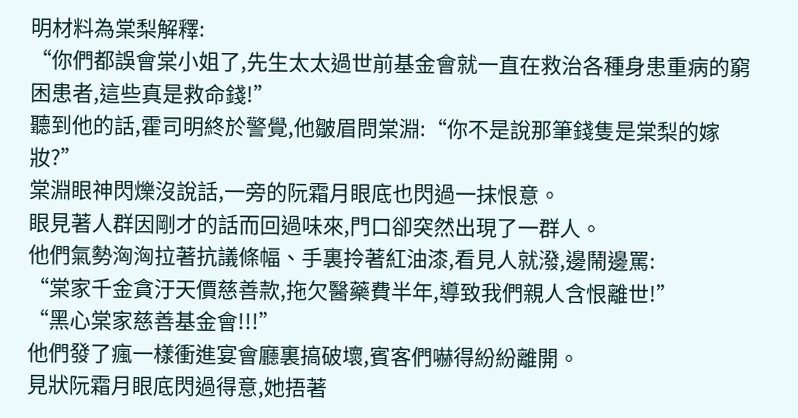明材料為棠梨解釋:
“你們都誤會棠小姐了,先生太太過世前基金會就一直在救治各種身患重病的窮困患者,這些真是救命錢!”
聽到他的話,霍司明終於警覺,他皺眉問棠淵:“你不是說那筆錢隻是棠梨的嫁妝?”
棠淵眼神閃爍沒說話,一旁的阮霜月眼底也閃過一抹恨意。
眼見著人群因剛才的話而回過味來,門口卻突然出現了一群人。
他們氣勢洶洶拉著抗議條幅、手裏拎著紅油漆,看見人就潑,邊鬧邊罵:
“棠家千金貪汙天價慈善款,拖欠醫藥費半年,導致我們親人含恨離世!”
“黑心棠家慈善基金會!!!”
他們發了瘋一樣衝進宴會廳裏搞破壞,賓客們嚇得紛紛離開。
見狀阮霜月眼底閃過得意,她捂著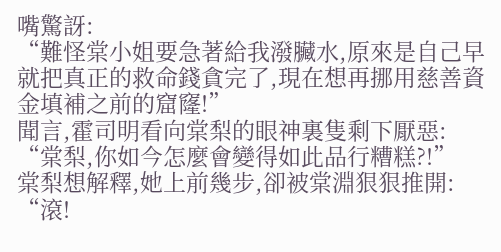嘴驚訝:
“難怪棠小姐要急著給我潑臟水,原來是自己早就把真正的救命錢貪完了,現在想再挪用慈善資金填補之前的窟窿!”
聞言,霍司明看向棠梨的眼神裏隻剩下厭惡:
“棠梨,你如今怎麼會變得如此品行糟糕?!”
棠梨想解釋,她上前幾步,卻被棠淵狠狠推開:
“滾!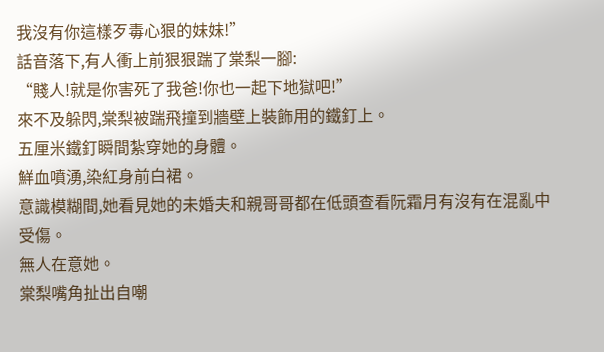我沒有你這樣歹毒心狠的妹妹!”
話音落下,有人衝上前狠狠踹了棠梨一腳:
“賤人!就是你害死了我爸!你也一起下地獄吧!”
來不及躲閃,棠梨被踹飛撞到牆壁上裝飾用的鐵釘上。
五厘米鐵釘瞬間紮穿她的身體。
鮮血噴湧,染紅身前白裙。
意識模糊間,她看見她的未婚夫和親哥哥都在低頭查看阮霜月有沒有在混亂中受傷。
無人在意她。
棠梨嘴角扯出自嘲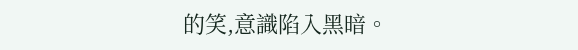的笑,意識陷入黑暗。